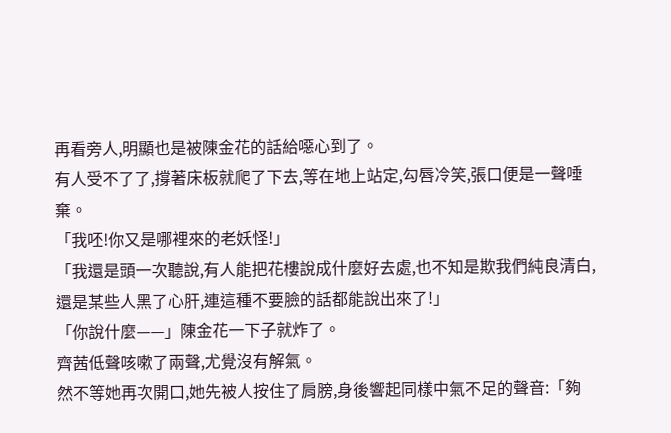再看旁人,明顯也是被陳金花的話給噁心到了。
有人受不了了,撐著床板就爬了下去,等在地上站定,勾唇冷笑,張口便是一聲唾棄。
「我呸!你又是哪裡來的老妖怪!」
「我還是頭一次聽說,有人能把花樓說成什麼好去處,也不知是欺我們純良清白,還是某些人黑了心肝,連這種不要臉的話都能說出來了!」
「你說什麼——」陳金花一下子就炸了。
齊茜低聲咳嗽了兩聲,尤覺沒有解氣。
然不等她再次開口,她先被人按住了肩膀,身後響起同樣中氣不足的聲音:「夠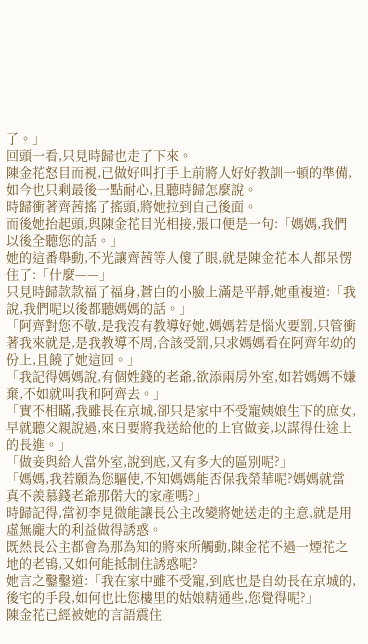了。」
回頭一看,只見時歸也走了下來。
陳金花怒目而視,已做好叫打手上前將人好好教訓一頓的準備,如今也只剩最後一點耐心,且聽時歸怎麼說。
時歸衝著齊茜搖了搖頭,將她拉到自己後面。
而後她抬起頭,與陳金花目光相接,張口便是一句:「媽媽,我們以後全聽您的話。」
她的這番舉動,不光讓齊茜等人傻了眼,就是陳金花本人都呆愣住了:「什麼——」
只見時歸款款福了福身,蒼白的小臉上滿是平靜,她重複道:「我說,我們呢以後都聽媽媽的話。」
「阿齊對您不敬,是我沒有教導好她,媽媽若是惱火要罰,只管衝著我來就是,是我教導不周,合該受罰,只求媽媽看在阿齊年幼的份上,且饒了她這回。」
「我記得媽媽說,有個姓錢的老爺,欲添兩房外室,如若媽媽不嫌棄,不如就叫我和阿齊去。」
「實不相瞞,我雖長在京城,卻只是家中不受寵姨娘生下的庶女,早就聽父親說過,來日要將我送給他的上官做妾,以謀得仕途上的長進。」
「做妾與給人當外室,說到底,又有多大的區別呢?」
「媽媽,我若願為您驅使,不知媽媽能否保我榮華呢?媽媽就當真不羨慕錢老爺那偌大的家產嗎?」
時歸記得,當初李見微能讓長公主改變將她送走的主意,就是用虛無龐大的利益做得誘惑。
既然長公主都會為那為知的將來所觸動,陳金花不過一煙花之地的老鴇,又如何能抵制住誘惑呢?
她言之鑿鑿道:「我在家中雖不受寵,到底也是自幼長在京城的,後宅的手段,如何也比您樓里的姑娘精通些,您覺得呢?」
陳金花已經被她的言語震住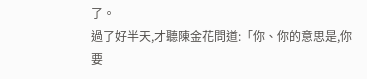了。
過了好半天,才聽陳金花問道:「你、你的意思是,你要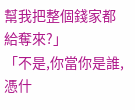幫我把整個錢家都給奪來?」
「不是,你當你是誰,憑什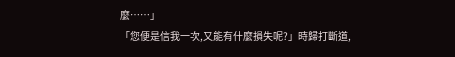麼……」
「您便是信我一次,又能有什麼損失呢?」時歸打斷道,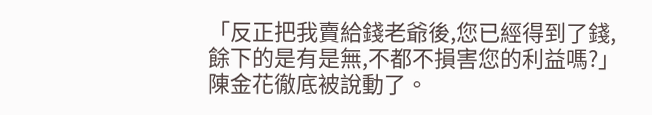「反正把我賣給錢老爺後,您已經得到了錢,餘下的是有是無,不都不損害您的利益嗎?」
陳金花徹底被說動了。